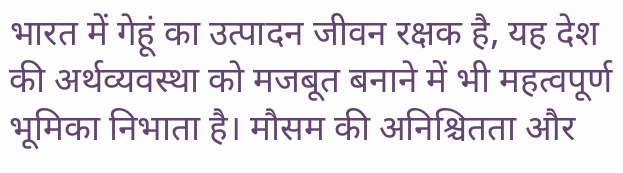भारत में गेहूं का उत्पादन जीवन रक्षक है, यह देश की अर्थव्यवस्था को मजबूत बनाने में भी महत्वपूर्ण भूमिका निभाता है। मौसम की अनिश्चितता और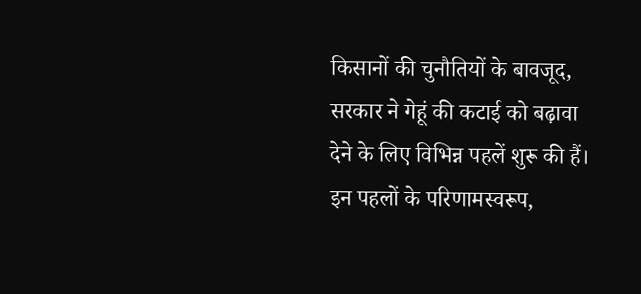किसानों की चुनौतियों के बावजूद, सरकार ने गेहूं की कटाई को बढ़ावा देने के लिए विभिन्न पहलें शुरू की हैं। इन पहलों के परिणामस्वरूप,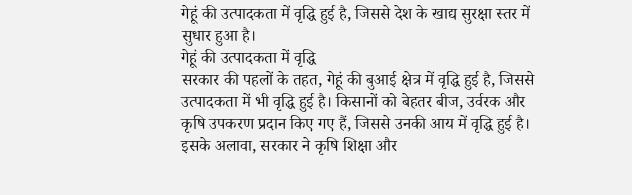गेहूं की उत्पादकता में वृद्धि हुई है, जिससे देश के खाद्य सुरक्षा स्तर में सुधार हुआ है।
गेहूं की उत्पादकता में वृद्धि
सरकार की पहलों के तहत, गेहूं की बुआई क्षेत्र में वृद्धि हुई है, जिससे उत्पादकता में भी वृद्धि हुई है। किसानों को बेहतर बीज, उर्वरक और कृषि उपकरण प्रदान किए गए हैं, जिससे उनकी आय में वृद्धि हुई है। इसके अलावा, सरकार ने कृषि शिक्षा और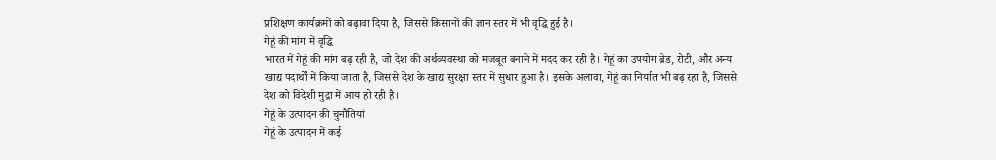प्रशिक्षण कार्यक्रमों को बढ़ावा दिया है, जिससे किसानों की ज्ञान स्तर में भी वृद्धि हुई है।
गेहूं की मांग में वृद्धि
भारत में गेहूं की मांग बढ़ रही है, जो देश की अर्थव्यवस्था को मजबूत बनाने में मदद कर रही है। गेहूं का उपयोग ब्रेड, रोटी, और अन्य खाद्य पदार्थों में किया जाता है, जिससे देश के खाद्य सुरक्षा स्तर में सुधार हुआ है। इसके अलावा, गेहूं का निर्यात भी बढ़ रहा है, जिससे देश को विदेशी मुद्रा में आय हो रही है।
गेहूं के उत्पादन की चुनौतियां
गेहूं के उत्पादन में कई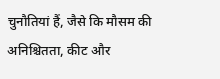चुनौतियां हैं, जैसे कि मौसम की अनिश्चितता, कीट और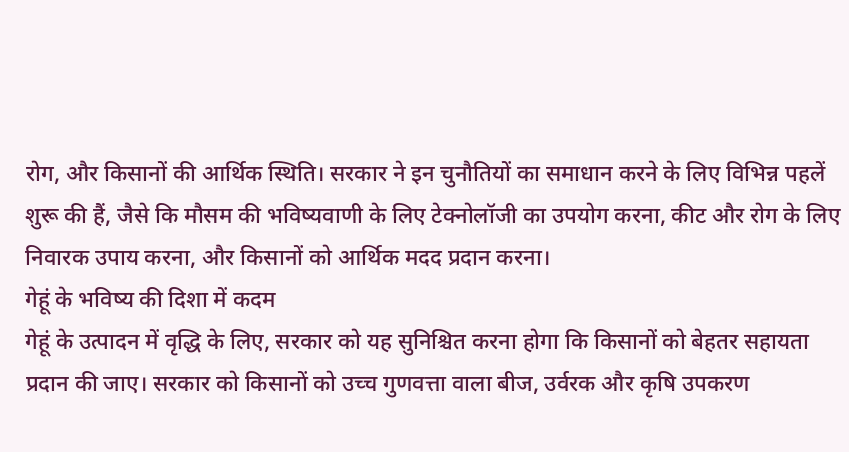रोग, और किसानों की आर्थिक स्थिति। सरकार ने इन चुनौतियों का समाधान करने के लिए विभिन्न पहलें शुरू की हैं, जैसे कि मौसम की भविष्यवाणी के लिए टेक्नोलॉजी का उपयोग करना, कीट और रोग के लिए निवारक उपाय करना, और किसानों को आर्थिक मदद प्रदान करना।
गेहूं के भविष्य की दिशा में कदम
गेहूं के उत्पादन में वृद्धि के लिए, सरकार को यह सुनिश्चित करना होगा कि किसानों को बेहतर सहायता प्रदान की जाए। सरकार को किसानों को उच्च गुणवत्ता वाला बीज, उर्वरक और कृषि उपकरण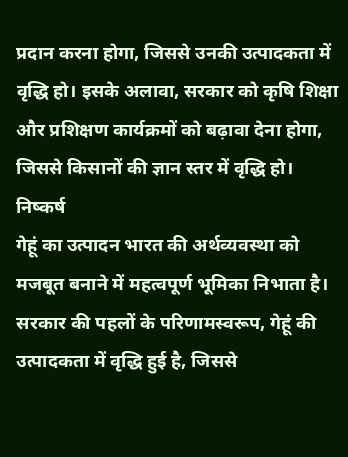प्रदान करना होगा, जिससे उनकी उत्पादकता में वृद्धि हो। इसके अलावा, सरकार को कृषि शिक्षा और प्रशिक्षण कार्यक्रमों को बढ़ावा देना होगा, जिससे किसानों की ज्ञान स्तर में वृद्धि हो।
निष्कर्ष
गेहूं का उत्पादन भारत की अर्थव्यवस्था को मजबूत बनाने में महत्वपूर्ण भूमिका निभाता है। सरकार की पहलों के परिणामस्वरूप, गेहूं की उत्पादकता में वृद्धि हुई है, जिससे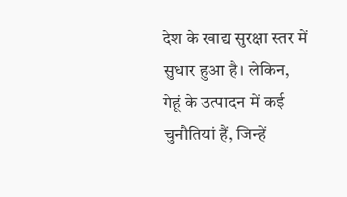देश के खाद्य सुरक्षा स्तर में सुधार हुआ है। लेकिन, गेहूं के उत्पादन में कई चुनौतियां हैं, जिन्हें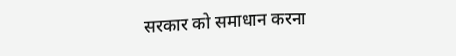सरकार को समाधान करना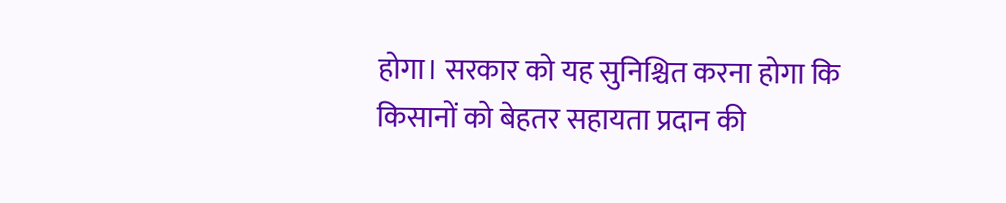होगा। सरकार को यह सुनिश्चित करना होगा कि किसानों को बेहतर सहायता प्रदान की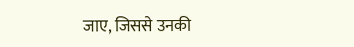जाए, जिससे उनकी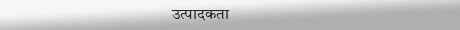उत्पादकता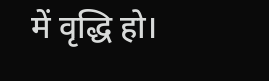में वृद्धि हो।